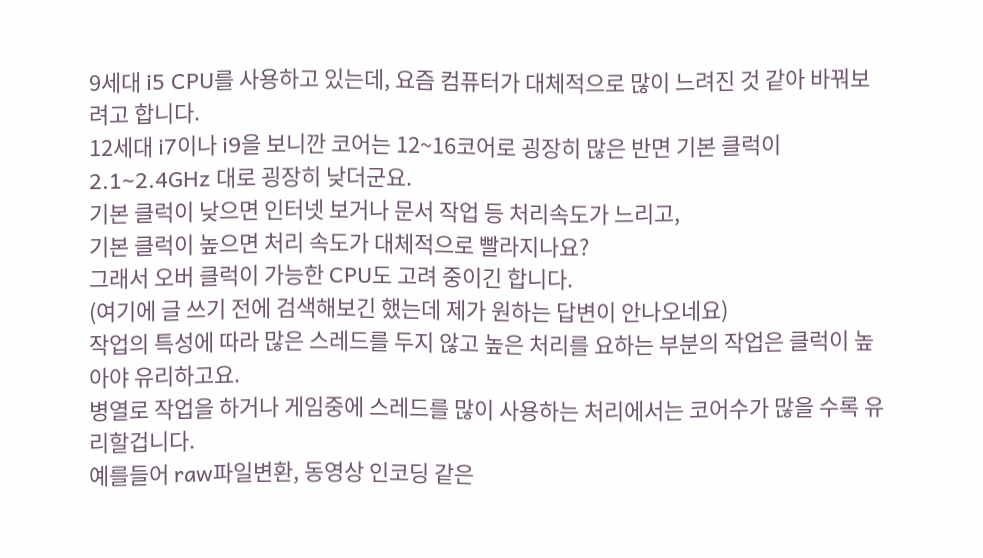9세대 i5 CPU를 사용하고 있는데, 요즘 컴퓨터가 대체적으로 많이 느려진 것 같아 바꿔보려고 합니다.
12세대 i7이나 i9을 보니깐 코어는 12~16코어로 굉장히 많은 반면 기본 클럭이 2.1~2.4GHz 대로 굉장히 낮더군요.
기본 클럭이 낮으면 인터넷 보거나 문서 작업 등 처리속도가 느리고,
기본 클럭이 높으면 처리 속도가 대체적으로 빨라지나요?
그래서 오버 클럭이 가능한 CPU도 고려 중이긴 합니다.
(여기에 글 쓰기 전에 검색해보긴 했는데 제가 원하는 답변이 안나오네요)
작업의 특성에 따라 많은 스레드를 두지 않고 높은 처리를 요하는 부분의 작업은 클럭이 높아야 유리하고요.
병열로 작업을 하거나 게임중에 스레드를 많이 사용하는 처리에서는 코어수가 많을 수록 유리할겁니다.
예를들어 raw파일변환, 동영상 인코딩 같은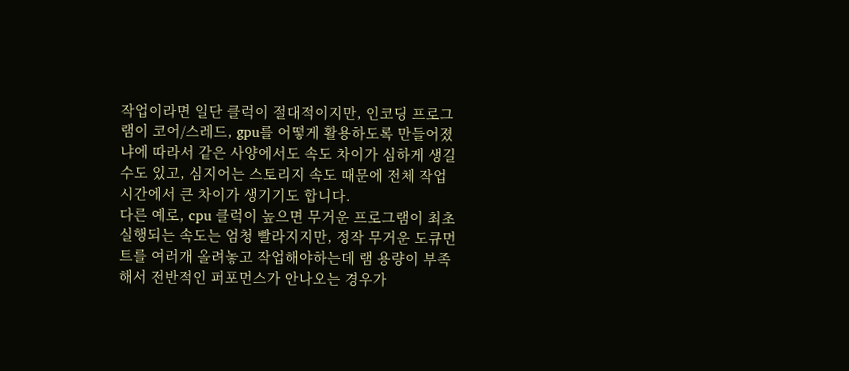작업이라면 일단 클럭이 절대적이지만, 인코딩 프로그램이 코어/스레드, gpu를 어떻게 활용하도록 만들어졌냐에 따라서 같은 사양에서도 속도 차이가 심하게 생길 수도 있고, 심지어는 스토리지 속도 때문에 전체 작업시간에서 큰 차이가 생기기도 합니다.
다른 예로, cpu 클럭이 높으면 무거운 프로그램이 최초 실행되는 속도는 엄청 빨라지지만, 정작 무거운 도큐먼트를 여러개 올려놓고 작업해야하는데 램 용량이 부족해서 전반적인 퍼포먼스가 안나오는 경우가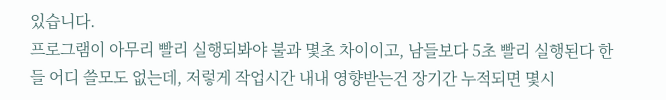있습니다.
프로그램이 아무리 빨리 실행되봐야 불과 몇초 차이이고, 남들보다 5초 빨리 실행된다 한들 어디 쓸모도 없는데, 저렇게 작업시간 내내 영향받는건 장기간 누적되면 몇시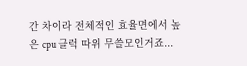간 차이라 전체적인 효율면에서 높은 cpu 클럭 따위 무쓸모인거죠...